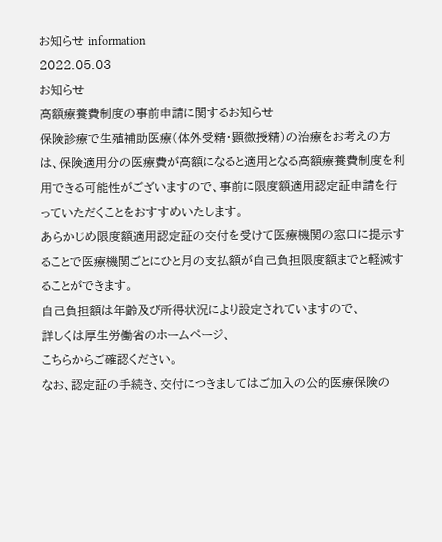お知らせ information
2022.05.03
お知らせ
高額療養費制度の事前申請に関するお知らせ
保険診療で生殖補助医療(体外受精・顕微授精)の治療をお考えの方は、保険適用分の医療費が高額になると適用となる高額療養費制度を利用できる可能性がございますので、事前に限度額適用認定証申請を行っていただくことをおすすめいたします。
あらかじめ限度額適用認定証の交付を受けて医療機関の窓口に提示することで医療機関ごとにひと月の支払額が自己負担限度額までと軽減することができます。
自己負担額は年齢及び所得状況により設定されていますので、
詳しくは厚生労働省のホームページ、
こちらからご確認ください。
なお、認定証の手続き、交付につきましてはご加入の公的医療保険の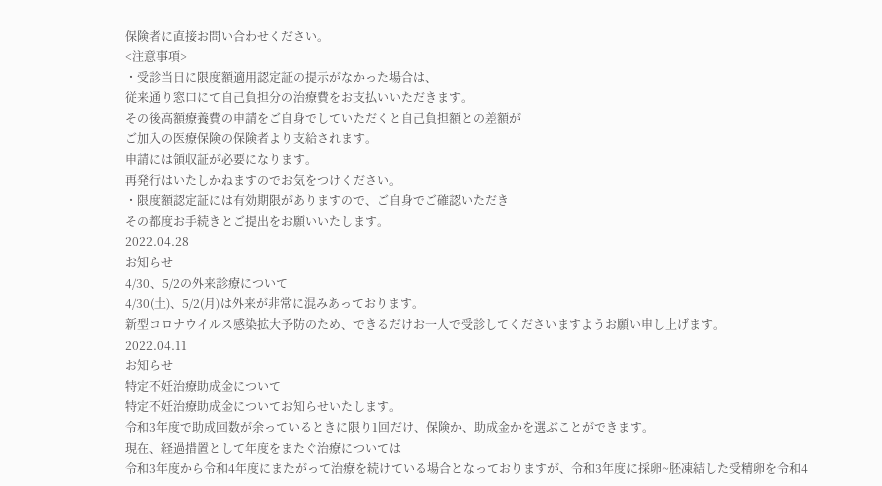保険者に直接お問い合わせください。
<注意事項>
・受診当日に限度額適用認定証の提示がなかった場合は、
従来通り窓口にて自己負担分の治療費をお支払いいただきます。
その後高額療養費の申請をご自身でしていただくと自己負担額との差額が
ご加入の医療保険の保険者より支給されます。
申請には領収証が必要になります。
再発行はいたしかねますのでお気をつけください。
・限度額認定証には有効期限がありますので、ご自身でご確認いただき
その都度お手続きとご提出をお願いいたします。
2022.04.28
お知らせ
4/30、5/2の外来診療について
4/30(土)、5/2(月)は外来が非常に混みあっております。
新型コロナウイルス感染拡大予防のため、できるだけお一人で受診してくださいますようお願い申し上げます。
2022.04.11
お知らせ
特定不妊治療助成金について
特定不妊治療助成金についてお知らせいたします。
令和3年度で助成回数が余っているときに限り1回だけ、保険か、助成金かを選ぶことができます。
現在、経過措置として年度をまたぐ治療については
令和3年度から令和4年度にまたがって治療を続けている場合となっておりますが、令和3年度に採卵~胚凍結した受精卵を令和4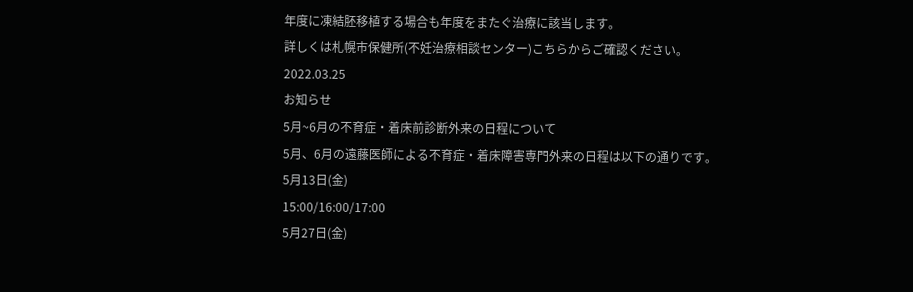年度に凍結胚移植する場合も年度をまたぐ治療に該当します。
詳しくは札幌市保健所(不妊治療相談センター)こちらからご確認ください。
2022.03.25
お知らせ
5月~6月の不育症・着床前診断外来の日程について
5月、6月の遠藤医師による不育症・着床障害専門外来の日程は以下の通りです。
5月13日(金)
15:00/16:00/17:00
5月27日(金)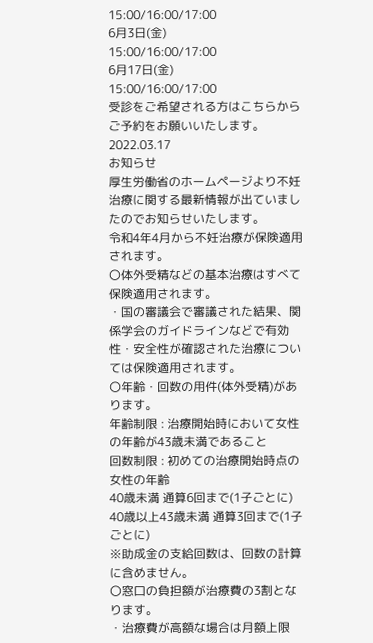15:00/16:00/17:00
6月3日(金)
15:00/16:00/17:00
6月17日(金)
15:00/16:00/17:00
受診をご希望される方はこちらからご予約をお願いいたします。
2022.03.17
お知らせ
厚生労働省のホームページより不妊治療に関する最新情報が出ていましたのでお知らせいたします。
令和4年4月から不妊治療が保険適用されます。
〇体外受精などの基本治療はすべて保険適用されます。
・国の審議会で審議された結果、関係学会のガイドラインなどで有効性・安全性が確認された治療については保険適用されます。
〇年齢・回数の用件(体外受精)があります。
年齢制限 : 治療開始時において女性の年齢が43歳未満であること
回数制限 : 初めての治療開始時点の女性の年齢
40歳未満 通算6回まで(1子ごとに)
40歳以上43歳未満 通算3回まで(1子ごとに)
※助成金の支給回数は、回数の計算に含めません。
〇窓口の負担額が治療費の3割となります。
・治療費が高額な場合は月額上限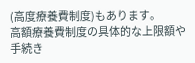(高度療養費制度)もあります。
高額療養費制度の具体的な上限額や手続き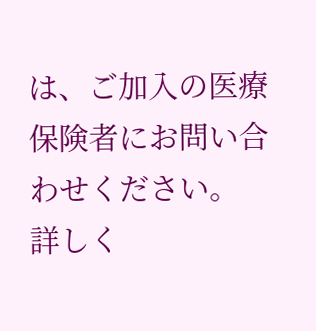は、ご加入の医療保険者にお問い合わせください。
詳しく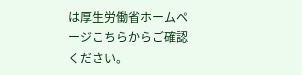は厚生労働省ホームページこちらからご確認ください。